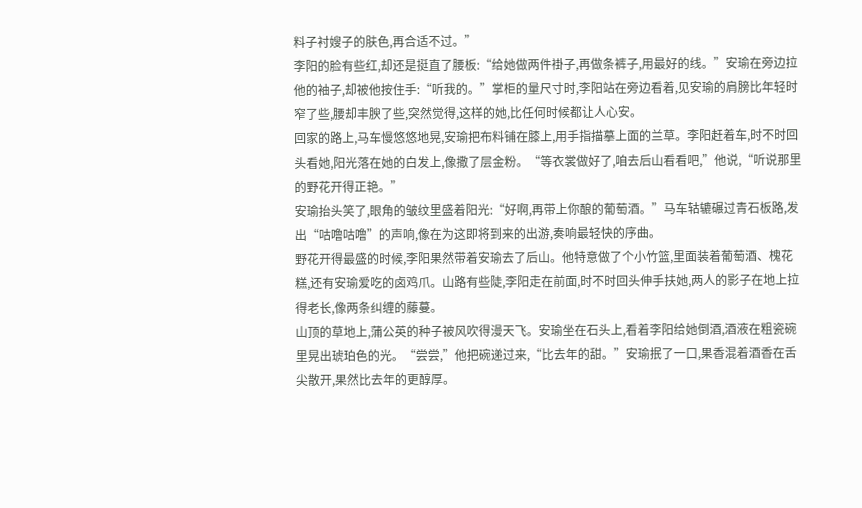料子衬嫂子的肤色,再合适不过。”
李阳的脸有些红,却还是挺直了腰板:“给她做两件褂子,再做条裤子,用最好的线。”安瑜在旁边拉他的袖子,却被他按住手:“听我的。”掌柜的量尺寸时,李阳站在旁边看着,见安瑜的肩膀比年轻时窄了些,腰却丰腴了些,突然觉得,这样的她,比任何时候都让人心安。
回家的路上,马车慢悠悠地晃,安瑜把布料铺在膝上,用手指描摹上面的兰草。李阳赶着车,时不时回头看她,阳光落在她的白发上,像撒了层金粉。“等衣裳做好了,咱去后山看看吧,”他说,“听说那里的野花开得正艳。”
安瑜抬头笑了,眼角的皱纹里盛着阳光:“好啊,再带上你酿的葡萄酒。”马车轱辘碾过青石板路,发出“咕噜咕噜”的声响,像在为这即将到来的出游,奏响最轻快的序曲。
野花开得最盛的时候,李阳果然带着安瑜去了后山。他特意做了个小竹篮,里面装着葡萄酒、槐花糕,还有安瑜爱吃的卤鸡爪。山路有些陡,李阳走在前面,时不时回头伸手扶她,两人的影子在地上拉得老长,像两条纠缠的藤蔓。
山顶的草地上,蒲公英的种子被风吹得漫天飞。安瑜坐在石头上,看着李阳给她倒酒,酒液在粗瓷碗里晃出琥珀色的光。“尝尝,”他把碗递过来,“比去年的甜。”安瑜抿了一口,果香混着酒香在舌尖散开,果然比去年的更醇厚。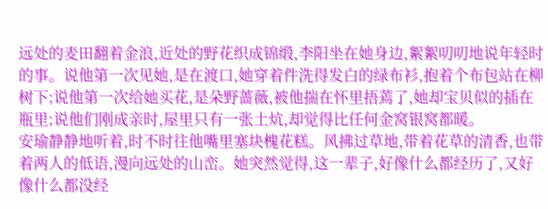远处的麦田翻着金浪,近处的野花织成锦缎,李阳坐在她身边,絮絮叨叨地说年轻时的事。说他第一次见她,是在渡口,她穿着件洗得发白的绿布衫,抱着个布包站在柳树下;说他第一次给她买花,是朵野蔷薇,被他揣在怀里捂蔫了,她却宝贝似的插在瓶里;说他们刚成亲时,屋里只有一张土炕,却觉得比任何金窝银窝都暖。
安瑜静静地听着,时不时往他嘴里塞块槐花糕。风拂过草地,带着花草的清香,也带着两人的低语,漫向远处的山峦。她突然觉得,这一辈子,好像什么都经历了,又好像什么都没经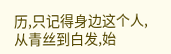历,只记得身边这个人,从青丝到白发,始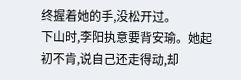终握着她的手,没松开过。
下山时,李阳执意要背安瑜。她起初不肯,说自己还走得动,却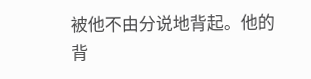被他不由分说地背起。他的背